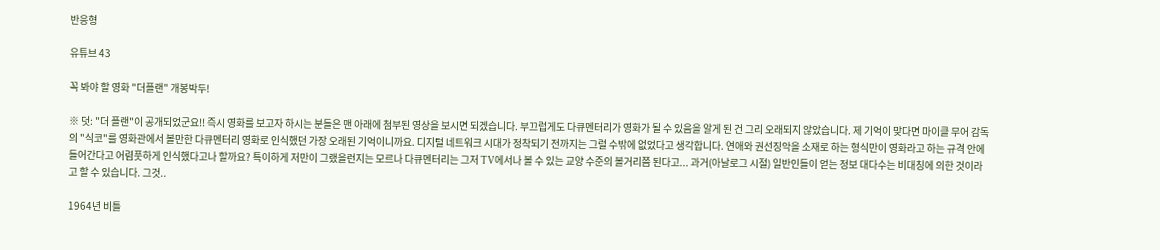반응형

유튜브 43

꼭 봐야 할 영화 "더플랜" 개봉박두!

※ 덧: "더 플랜"이 공개되었군요!! 즉시 영화를 보고자 하시는 분들은 맨 아래에 첨부된 영상을 보시면 되겠습니다. 부끄럽게도 다큐멘터리가 영화가 될 수 있음을 알게 된 건 그리 오래되지 않았습니다. 제 기억이 맞다면 마이클 무어 감독의 "식코"를 영화관에서 볼만한 다큐멘터리 영화로 인식했던 가장 오래된 기억이니까요. 디지털 네트워크 시대가 정착되기 전까지는 그럴 수밖에 없었다고 생각합니다. 연애와 권선징악을 소재로 하는 형식만이 영화라고 하는 규격 안에 들어간다고 어렴풋하게 인식했다고나 할까요? 특이하게 저만이 그랬을런지는 모르나 다큐멘터리는 그저 TV에서나 볼 수 있는 교양 수준의 볼거리쯤 된다고... 과거(아날로그 시절) 일반인들이 얻는 정보 대다수는 비대칭에 의한 것이라고 할 수 있습니다. 그것..

1964년 비틀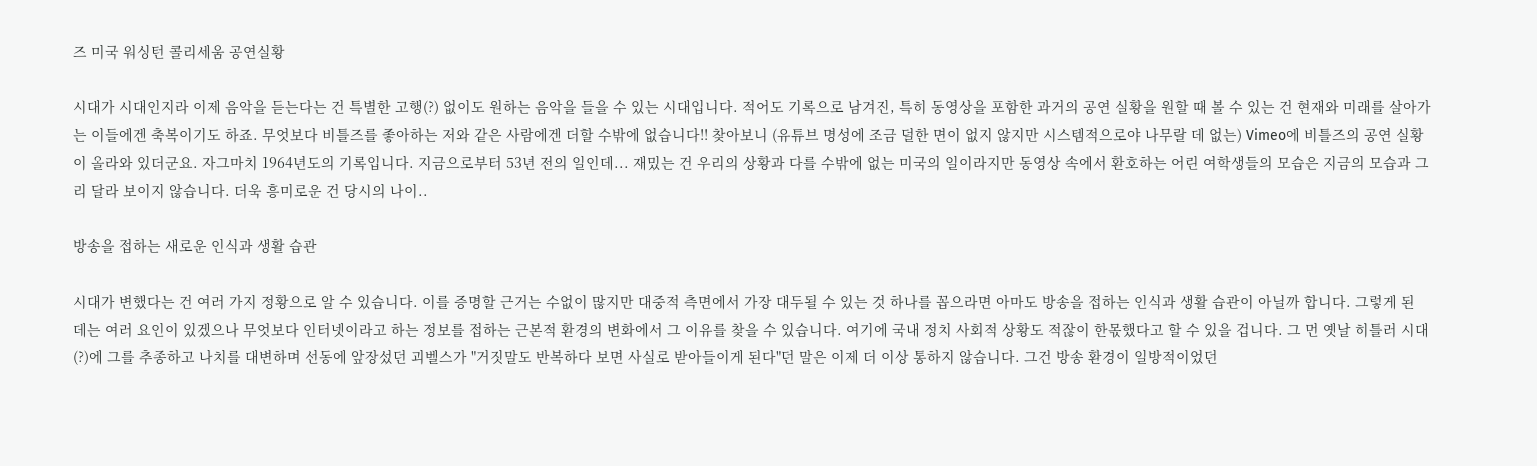즈 미국 워싱턴 콜리세움 공연실황

시대가 시대인지라 이제 음악을 듣는다는 건 특별한 고행(?) 없이도 원하는 음악을 들을 수 있는 시대입니다. 적어도 기록으로 남겨진, 특히 동영상을 포함한 과거의 공연 실황을 원할 때 볼 수 있는 건 현재와 미래를 살아가는 이들에겐 축복이기도 하죠. 무엇보다 비틀즈를 좋아하는 저와 같은 사람에겐 더할 수밖에 없습니다!! 찾아보니 (유튜브 명성에 조금 덜한 면이 없지 않지만 시스템적으로야 나무랄 데 없는) Vimeo에 비틀즈의 공연 실황이 올라와 있더군요. 자그마치 1964년도의 기록입니다. 지금으로부터 53년 전의 일인데... 재밌는 건 우리의 상황과 다를 수밖에 없는 미국의 일이라지만 동영상 속에서 환호하는 어린 여학생들의 모습은 지금의 모습과 그리 달라 보이지 않습니다. 더욱 흥미로운 건 당시의 나이..

방송을 접하는 새로운 인식과 생활 습관

시대가 변했다는 건 여러 가지 정황으로 알 수 있습니다. 이를 증명할 근거는 수없이 많지만 대중적 측면에서 가장 대두될 수 있는 것 하나를 꼽으라면 아마도 방송을 접하는 인식과 생활 습관이 아닐까 합니다. 그렇게 된 데는 여러 요인이 있겠으나 무엇보다 인터넷이라고 하는 정보를 접하는 근본적 환경의 변화에서 그 이유를 찾을 수 있습니다. 여기에 국내 정치 사회적 상황도 적잖이 한몫했다고 할 수 있을 겁니다. 그 먼 옛날 히틀러 시대(?)에 그를 추종하고 나치를 대변하며 선동에 앞장섰던 괴벨스가 "거짓말도 반복하다 보면 사실로 받아들이게 된다"던 말은 이제 더 이상 통하지 않습니다. 그건 방송 환경이 일방적이었던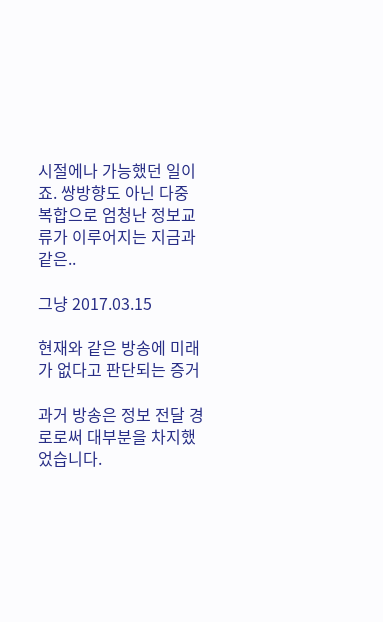시절에나 가능했던 일이죠. 쌍방향도 아닌 다중 복합으로 엄청난 정보교류가 이루어지는 지금과 같은..

그냥 2017.03.15

현재와 같은 방송에 미래가 없다고 판단되는 증거

과거 방송은 정보 전달 경로로써 대부분을 차지했었습니다.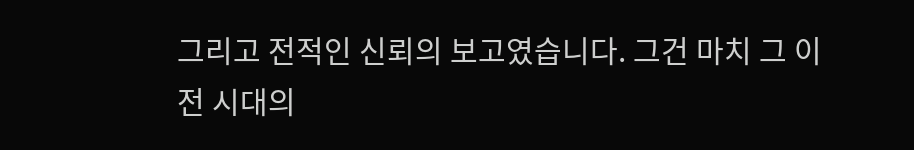그리고 전적인 신뢰의 보고였습니다. 그건 마치 그 이전 시대의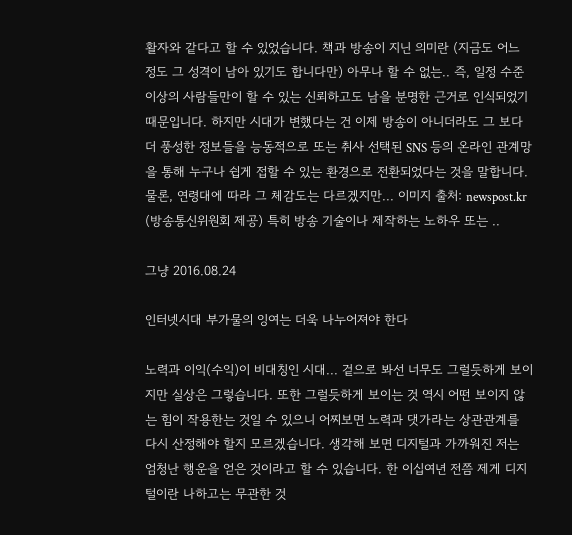활자와 같다고 할 수 있었습니다. 책과 방송이 지닌 의미란 (지금도 어느 정도 그 성격이 남아 있기도 합니다만) 아무나 할 수 없는.. 즉, 일정 수준 이상의 사람들만이 할 수 있는 신뢰하고도 남을 분명한 근거로 인식되었기 때문입니다. 하지만 시대가 변했다는 건 이제 방송이 아니더라도 그 보다 더 풍성한 정보들을 능동적으로 또는 취사 선택된 SNS 등의 온라인 관계망을 통해 누구나 쉽게 접할 수 있는 환경으로 전환되었다는 것을 말합니다. 물론, 연령대에 따라 그 체감도는 다르겠지만... 이미지 출처: newspost.kr (방송통신위원회 제공) 특히 방송 기술이나 제작하는 노하우 또는 ..

그냥 2016.08.24

인터넷시대 부가물의 잉여는 더욱 나누어져야 한다

노력과 이익(수익)이 비대칭인 시대... 겉으로 봐선 너무도 그럴듯하게 보이지만 실상은 그렇습니다. 또한 그럴듯하게 보이는 것 역시 어떤 보이지 않는 힘이 작용한는 것일 수 있으니 어찌보면 노력과 댓가라는 상관관계를 다시 산정해야 할지 모르겠습니다. 생각해 보면 디지털과 가까워진 저는 엄청난 행운을 얻은 것이라고 할 수 있습니다. 한 이십여년 전쯤 제게 디지털이란 나하고는 무관한 것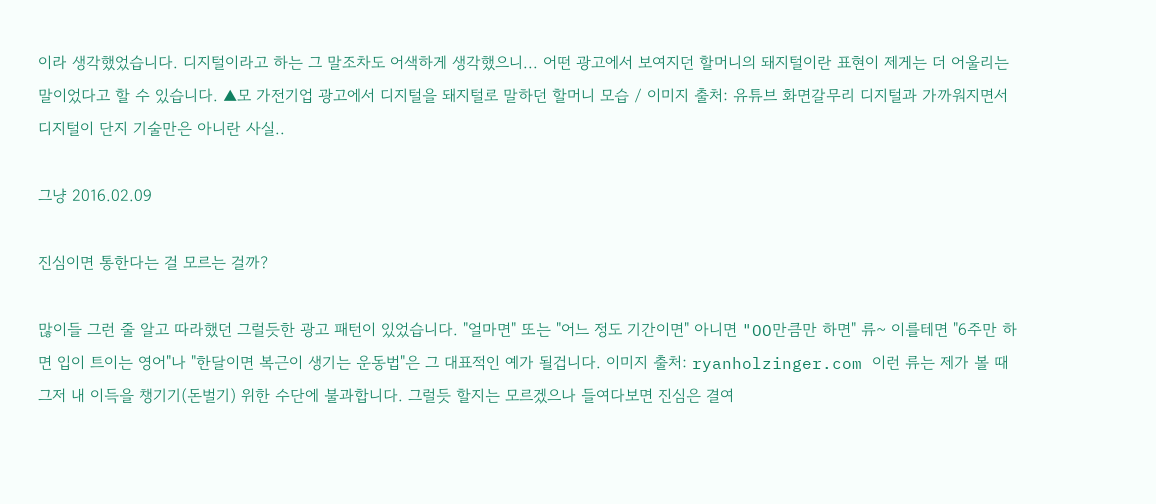이라 생각했었습니다. 디지털이라고 하는 그 말조차도 어색하게 생각했으니... 어떤 광고에서 보여지던 할머니의 돼지털이란 표현이 제게는 더 어울리는 말이었다고 할 수 있습니다. ▲모 가전기업 광고에서 디지털을 돼지털로 말하던 할머니 모습 / 이미지 출처: 유튜브 화면갈무리 디지털과 가까워지면서 디지털이 단지 기술만은 아니란 사실..

그냥 2016.02.09

진심이면 통한다는 걸 모르는 걸까?

많이들 그런 줄 알고 따라했던 그럴듯한 광고 패턴이 있었습니다. "얼마면" 또는 "어느 정도 기간이면" 아니면 "OO만큼만 하면" 류~ 이를테면 "6주만 하면 입이 트이는 영어"나 "한달이면 복근이 생기는 운동법"은 그 대표적인 예가 될겁니다. 이미지 출처: ryanholzinger.com 이런 류는 제가 볼 때 그저 내 이득을 챙기기(돈벌기) 위한 수단에 불과합니다. 그럴듯 할지는 모르겠으나 들여다보면 진심은 결여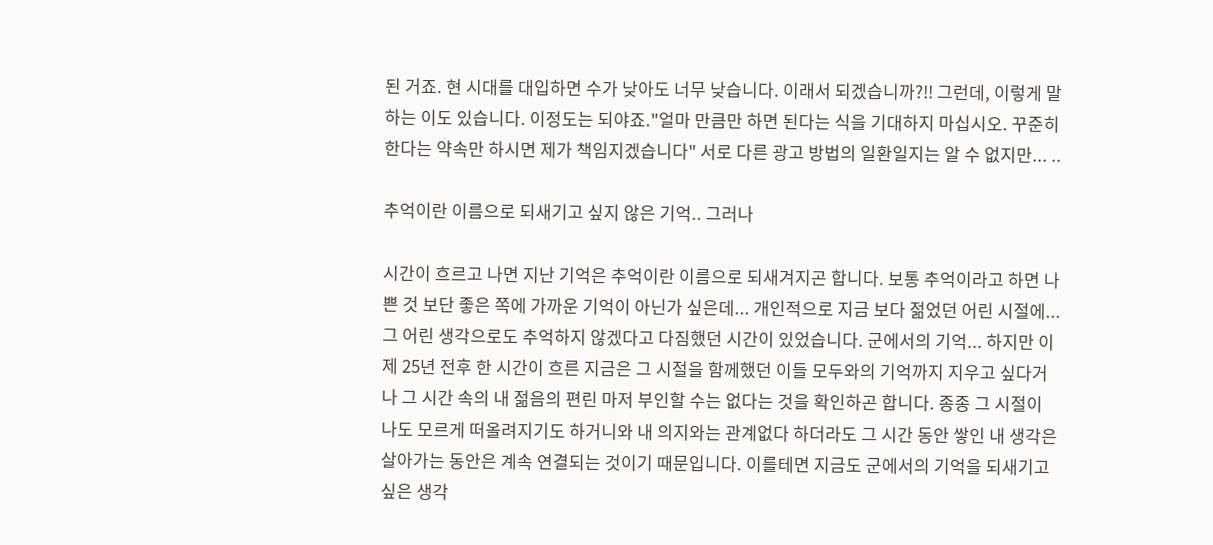된 거죠. 현 시대를 대입하면 수가 낮아도 너무 낮습니다. 이래서 되겠습니까?!! 그런데, 이렇게 말하는 이도 있습니다. 이정도는 되야죠."얼마 만큼만 하면 된다는 식을 기대하지 마십시오. 꾸준히 한다는 약속만 하시면 제가 책임지겠습니다" 서로 다른 광고 방법의 일환일지는 알 수 없지만... ..

추억이란 이름으로 되새기고 싶지 않은 기억.. 그러나

시간이 흐르고 나면 지난 기억은 추억이란 이름으로 되새겨지곤 합니다. 보통 추억이라고 하면 나쁜 것 보단 좋은 쪽에 가까운 기억이 아닌가 싶은데... 개인적으로 지금 보다 젊었던 어린 시절에... 그 어린 생각으로도 추억하지 않겠다고 다짐했던 시간이 있었습니다. 군에서의 기억... 하지만 이제 25년 전후 한 시간이 흐른 지금은 그 시절을 함께했던 이들 모두와의 기억까지 지우고 싶다거나 그 시간 속의 내 젊음의 편린 마저 부인할 수는 없다는 것을 확인하곤 합니다. 종종 그 시절이 나도 모르게 떠올려지기도 하거니와 내 의지와는 관계없다 하더라도 그 시간 동안 쌓인 내 생각은 살아가는 동안은 계속 연결되는 것이기 때문입니다. 이를테면 지금도 군에서의 기억을 되새기고 싶은 생각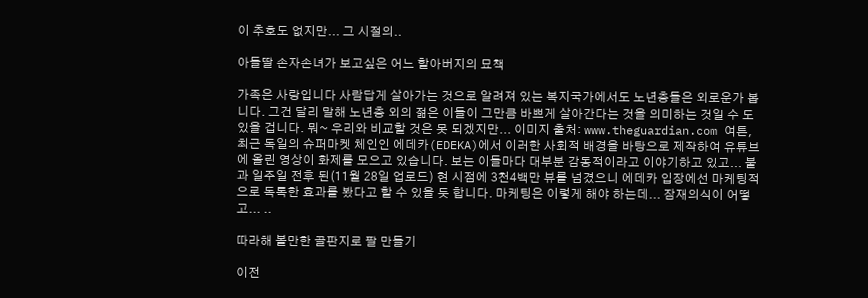이 추호도 없지만... 그 시절의..

아들딸 손자손녀가 보고싶은 어느 할아버지의 묘책

가족은 사랑입니다 사람답게 살아가는 것으로 알려져 있는 복지국가에서도 노년층들은 외로운가 봅니다. 그건 달리 말해 노년층 외의 젊은 이들이 그만큼 바쁘게 살아간다는 것을 의미하는 것일 수 도 있을 겁니다. 뭐~ 우리와 비교할 것은 못 되겠지만... 이미지 출처: www.theguardian.com 여튼, 최근 독일의 슈퍼마켓 체인인 에데카(EDEKA)에서 이러한 사회적 배경을 바탕으로 제작하여 유튜브에 올린 영상이 화제를 모으고 있습니다. 보는 이들마다 대부분 감동적이라고 이야기하고 있고... 불과 일주일 전후 된(11월 28일 업로드) 현 시점에 3천4백만 뷰를 넘겼으니 에데카 입장에선 마케팅적으로 독톡한 효과를 봤다고 할 수 있을 듯 합니다. 마케팅은 이렇게 해야 하는데... 잠재의식이 어떻고... ..

따라해 볼만한 골판지로 팔 만들기

이전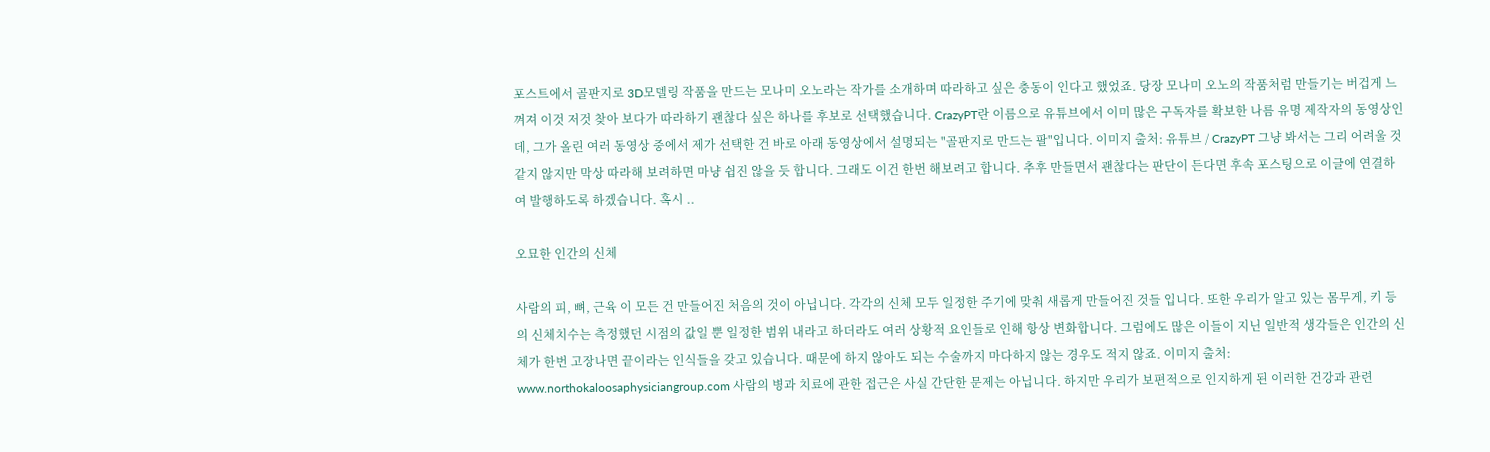포스트에서 골판지로 3D모델링 작품을 만드는 모나미 오노라는 작가를 소개하며 따라하고 싶은 충동이 인다고 했었죠. 당장 모나미 오노의 작품처럼 만들기는 버겁게 느껴져 이것 저것 찾아 보다가 따라하기 괜찮다 싶은 하나를 후보로 선택했습니다. CrazyPT란 이름으로 유튜브에서 이미 많은 구독자를 확보한 나름 유명 제작자의 동영상인데, 그가 올린 여러 동영상 중에서 제가 선택한 건 바로 아래 동영상에서 설명되는 "골판지로 만드는 팔"입니다. 이미지 출처: 유튜브 / CrazyPT 그냥 봐서는 그리 어려울 것 같지 않지만 막상 따라해 보려하면 마냥 쉽진 않을 듯 합니다. 그래도 이건 한번 해보려고 합니다. 추후 만들면서 괜찮다는 판단이 든다면 후속 포스팅으로 이글에 연결하여 발행하도록 하겠습니다. 혹시 ..

오묘한 인간의 신체

사람의 피, 뼈, 근육 이 모든 건 만들어진 처음의 것이 아닙니다. 각각의 신체 모두 일정한 주기에 맞춰 새롭게 만들어진 것들 입니다. 또한 우리가 알고 있는 몸무게, 키 등의 신체치수는 측정했던 시점의 값일 뿐 일정한 범위 내라고 하더라도 여러 상황적 요인들로 인해 항상 변화합니다. 그럼에도 많은 이들이 지닌 일반적 생각들은 인간의 신체가 한번 고장나면 끝이라는 인식들을 갖고 있습니다. 때문에 하지 않아도 되는 수술까지 마다하지 않는 경우도 적지 않죠. 이미지 출처: www.northokaloosaphysiciangroup.com 사람의 병과 치료에 관한 접근은 사실 간단한 문제는 아닙니다. 하지만 우리가 보편적으로 인지하게 된 이러한 건강과 관련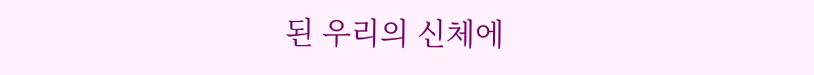된 우리의 신체에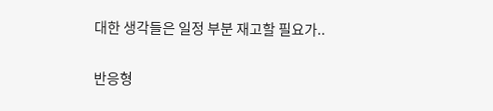대한 생각들은 일정 부분 재고할 필요가..

반응형